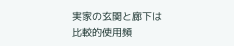実家の玄関と廊下は比較的使用頻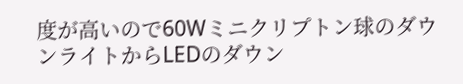度が高いので60Wミニクリプトン球のダウンライトからLEDのダウン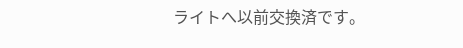ライトへ以前交換済です。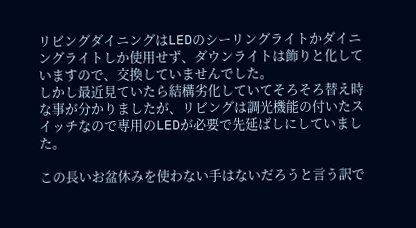リビングダイニングはLEDのシーリングライトかダイニングライトしか使用せず、ダウンライトは飾りと化していますので、交換していませんでした。
しかし最近見ていたら結構劣化していてそろそろ替え時な事が分かりましたが、リビングは調光機能の付いたスイッチなので専用のLEDが必要で先延ばしにしていました。

この長いお盆休みを使わない手はないだろうと言う訳で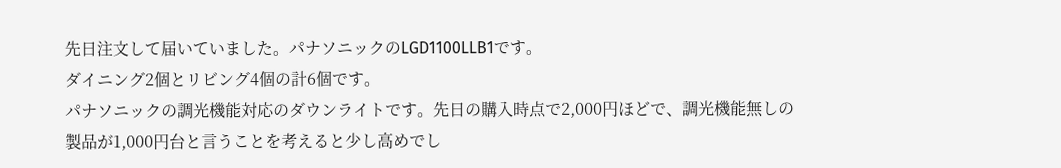先日注文して届いていました。パナソニックのLGD1100LLB1です。
ダイニング2個とリビング4個の計6個です。
パナソニックの調光機能対応のダウンライトです。先日の購入時点で2,000円ほどで、調光機能無しの製品が1,000円台と言うことを考えると少し高めでし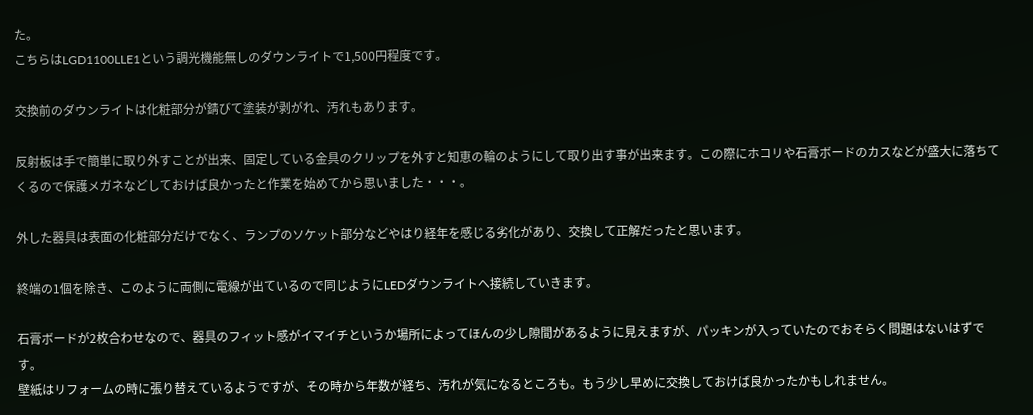た。
こちらはLGD1100LLE1という調光機能無しのダウンライトで1,500円程度です。

交換前のダウンライトは化粧部分が錆びて塗装が剥がれ、汚れもあります。

反射板は手で簡単に取り外すことが出来、固定している金具のクリップを外すと知恵の輪のようにして取り出す事が出来ます。この際にホコリや石膏ボードのカスなどが盛大に落ちてくるので保護メガネなどしておけば良かったと作業を始めてから思いました・・・。

外した器具は表面の化粧部分だけでなく、ランプのソケット部分などやはり経年を感じる劣化があり、交換して正解だったと思います。

終端の1個を除き、このように両側に電線が出ているので同じようにLEDダウンライトへ接続していきます。

石膏ボードが2枚合わせなので、器具のフィット感がイマイチというか場所によってほんの少し隙間があるように見えますが、パッキンが入っていたのでおそらく問題はないはずです。
壁紙はリフォームの時に張り替えているようですが、その時から年数が経ち、汚れが気になるところも。もう少し早めに交換しておけば良かったかもしれません。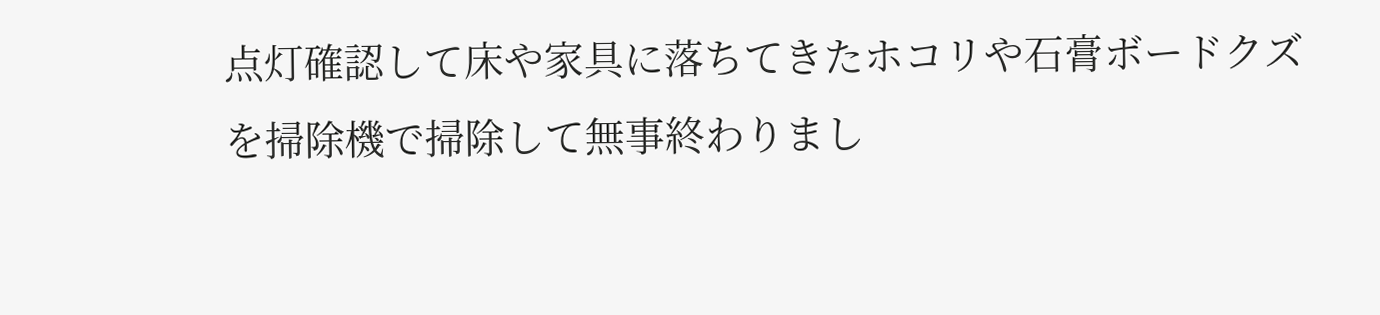点灯確認して床や家具に落ちてきたホコリや石膏ボードクズを掃除機で掃除して無事終わりまし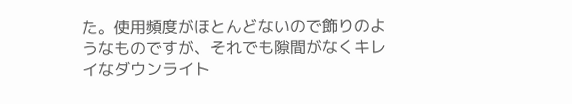た。使用頻度がほとんどないので飾りのようなものですが、それでも隙間がなくキレイなダウンライト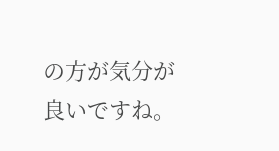の方が気分が良いですね。